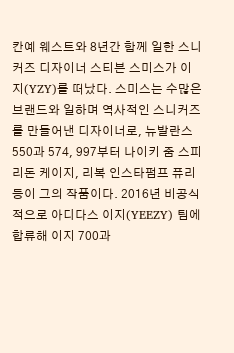칸예 웨스트와 8년간 함께 일한 스니커즈 디자이너 스티븐 스미스가 이지(YZY)를 떠났다. 스미스는 수많은 브랜드와 일하며 역사적인 스니커즈를 만들어낸 디자이너로, 뉴발란스 550과 574, 997부터 나이키 줌 스피리돈 케이지, 리복 인스타펌프 퓨리 등이 그의 작품이다. 2016년 비공식적으로 아디다스 이지(YEEZY) 팀에 합류해 이지 700과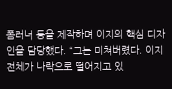폼러너 등을 제작하며 이지의 핵심 디자인을 담당했다. “그는 미쳐버렸다. 이지 전체가 나락으로 떨어지고 있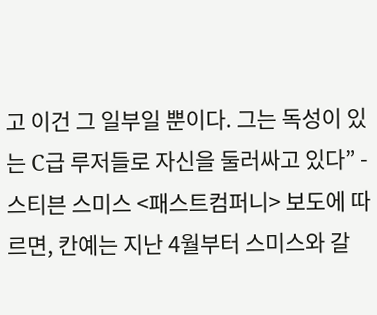고 이건 그 일부일 뿐이다. 그는 독성이 있는 C급 루저들로 자신을 둘러싸고 있다” - 스티븐 스미스 <패스트컴퍼니> 보도에 따르면, 칸예는 지난 4월부터 스미스와 갈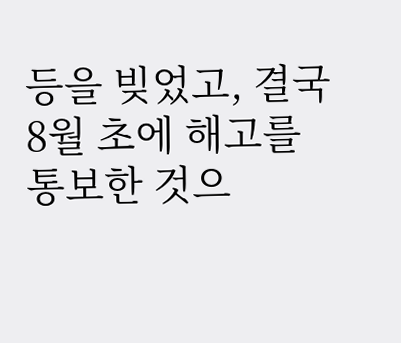등을 빚었고, 결국 8월 초에 해고를 통보한 것으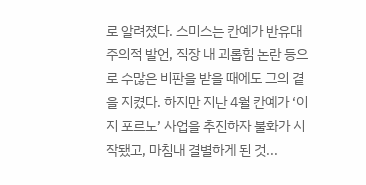로 알려졌다. 스미스는 칸예가 반유대주의적 발언, 직장 내 괴롭힘 논란 등으로 수많은 비판을 받을 때에도 그의 곁을 지켰다. 하지만 지난 4월 칸예가 ‘이지 포르노’ 사업을 추진하자 불화가 시작됐고, 마침내 결별하게 된 것...